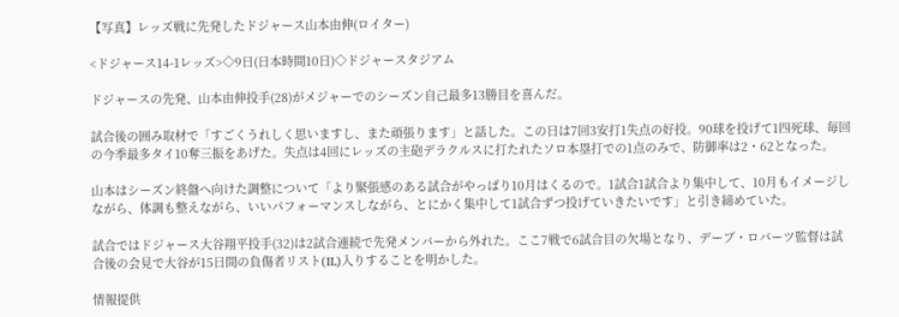【写真】レッズ戦に先発したドジャース山本由伸(ロイター)

<ドジャース14-1レッズ>◇9日(日本時間10日)◇ドジャースタジアム

ドジャースの先発、山本由伸投手(28)がメジャーでのシーズン自己最多13勝目を喜んだ。

試合後の囲み取材で「すごくうれしく思いますし、また頑張ります」と話した。この日は7回3安打1失点の好投。90球を投げて1四死球、毎回の今季最多タイ10奪三振をあげた。失点は4回にレッズの主砲デラクルスに打たれたソロ本塁打での1点のみで、防御率は2・62となった。

山本はシーズン終盤へ向けた調整について「より緊張感のある試合がやっぱり10月はくるので。1試合1試合より集中して、10月もイメージしながら、体調も整えながら、いいパフォーマンスしながら、とにかく集中して1試合ずつ投げていきたいです」と引き締めていた。

試合ではドジャース大谷翔平投手(32)は2試合連続で先発メンバーから外れた。ここ7戦で6試合目の欠場となり、デーブ・ロバーツ監督は試合後の会見で大谷が15日間の負傷者リスト(IL)入りすることを明かした。

情報提供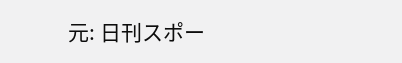元: 日刊スポー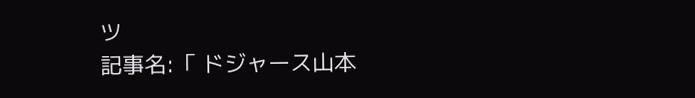ツ
記事名:「 ドジャース山本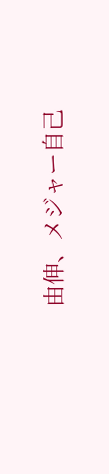由伸、メジャー自己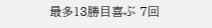最多13勝目喜ぶ 7回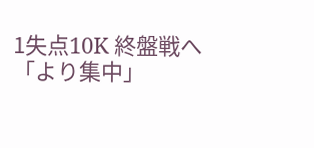1失点10K 終盤戦へ「より集中」